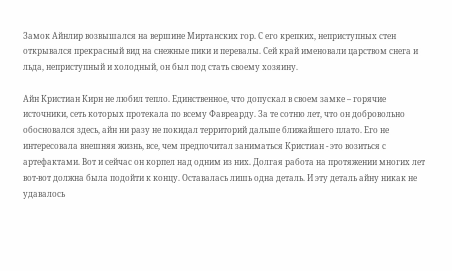Замок Айнлир возвышался на вершине Миртанских гор. С его крепких, неприступных стен открывался прекрасный вид на снежные пики и перевалы. Сей край именовали царством снега и льда, неприступный и холодный, он был под стать своему хозяину.

Айн Кристиан Кирн не любил тепло. Единственное, что допускал в своем замке – горячие источники, сеть которых протекала по всему Фавреарду. За те сотню лет, что он добровольно обосновался здесь, айн ни разу не покидал территорий дальше ближайшего плато. Его не интересовала внешняя жизнь, все, чем предпочитал заниматься Кристиан - это возиться с артефактами. Вот и сейчас он корпел над одним из них. Долгая работа на протяжении многих лет вот-вот должна была подойти к концу. Оставалась лишь одна деталь. И эту деталь айну никак не удавалось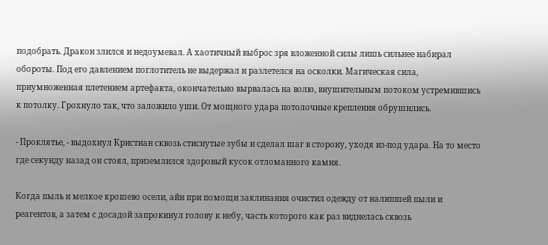подобрать. Дракон злился и недоумевал. А хаотичный выброс зря вложенной силы лишь сильнее набирал обороты. Под его давлением поглотитель не выдержал и разлетелся на осколки. Магическая сила, приумноженная плетением артефакта, окончательно вырвалась на волю, внушительным потоком устремившись к потолку. Грохнуло так, что заложило уши. От мощного удара потолочные крепления обрушились.

- Проклятье, - выдохнул Кристиан сквозь стиснутые зубы и сделал шаг в сторону, уходя из-под удара. На то место где секунду назад он стоял, приземлился здоровый кусок отломанного камня.

Когда пыль и мелкое крошево осели, айн при помощи заклинания очистил одежду от налипшей пыли и реагентов, а затем с досадой запрокинул голову к небу, часть которого как раз виднелась сквозь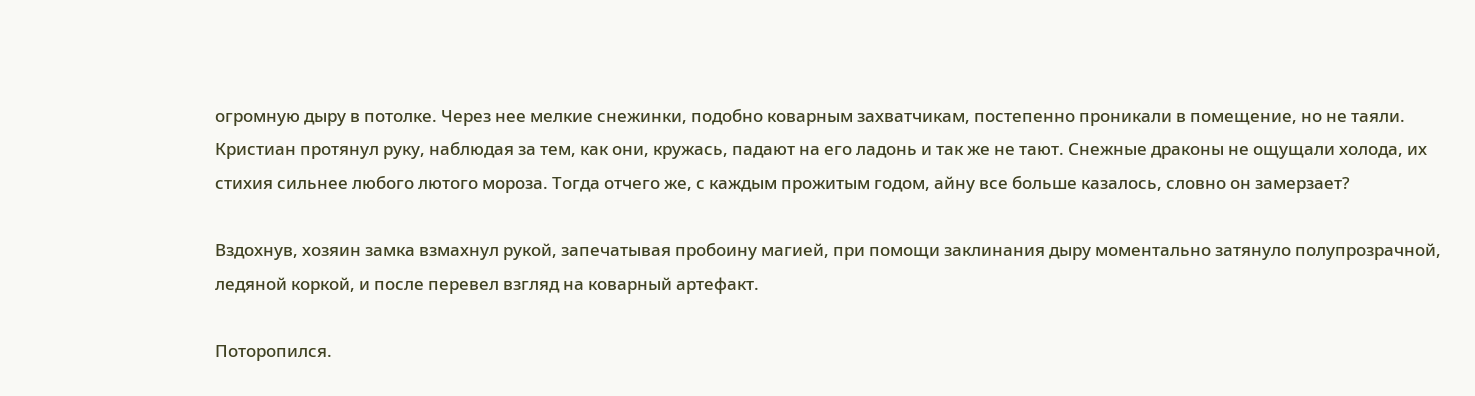огромную дыру в потолке. Через нее мелкие снежинки, подобно коварным захватчикам, постепенно проникали в помещение, но не таяли. Кристиан протянул руку, наблюдая за тем, как они, кружась, падают на его ладонь и так же не тают. Снежные драконы не ощущали холода, их стихия сильнее любого лютого мороза. Тогда отчего же, с каждым прожитым годом, айну все больше казалось, словно он замерзает?

Вздохнув, хозяин замка взмахнул рукой, запечатывая пробоину магией, при помощи заклинания дыру моментально затянуло полупрозрачной, ледяной коркой, и после перевел взгляд на коварный артефакт.

Поторопился.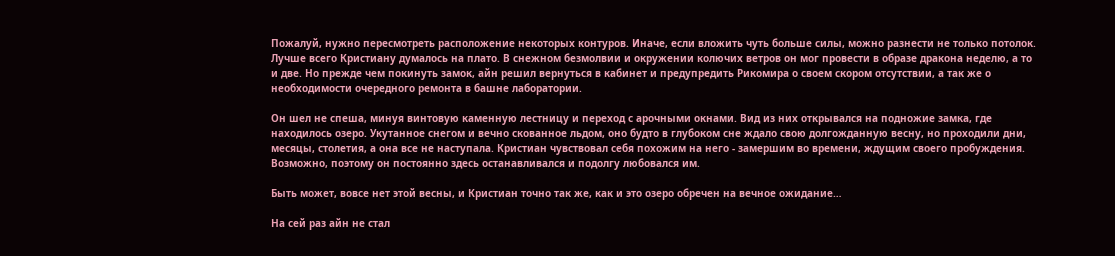Пожалуй, нужно пересмотреть расположение некоторых контуров. Иначе, если вложить чуть больше силы, можно разнести не только потолок. Лучше всего Кристиану думалось на плато. В снежном безмолвии и окружении колючих ветров он мог провести в образе дракона неделю, а то и две. Но прежде чем покинуть замок, айн решил вернуться в кабинет и предупредить Рикомира о своем скором отсутствии, а так же о необходимости очередного ремонта в башне лаборатории.

Он шел не спеша, минуя винтовую каменную лестницу и переход с арочными окнами. Вид из них открывался на подножие замка, где находилось озеро. Укутанное снегом и вечно скованное льдом, оно будто в глубоком сне ждало свою долгожданную весну, но проходили дни, месяцы, столетия, а она все не наступала. Кристиан чувствовал себя похожим на него - замершим во времени, ждущим своего пробуждения. Возможно, поэтому он постоянно здесь останавливался и подолгу любовался им.

Быть может, вовсе нет этой весны, и Кристиан точно так же, как и это озеро обречен на вечное ожидание…

На сей раз айн не стал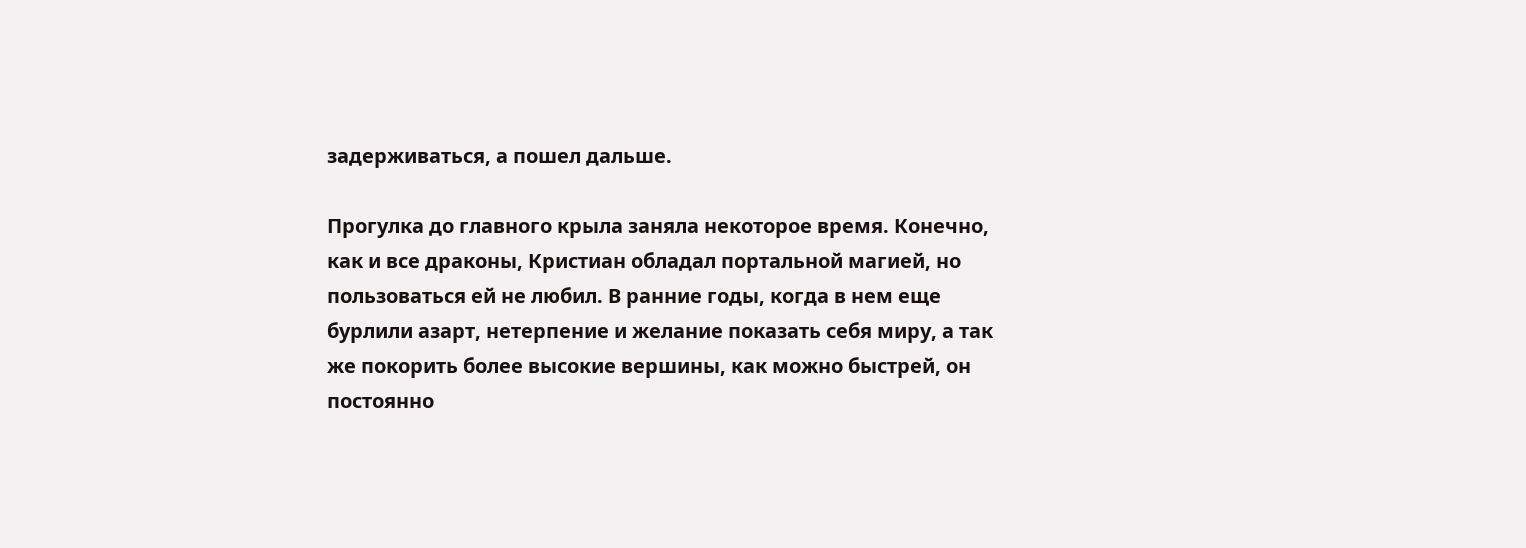задерживаться, а пошел дальше.

Прогулка до главного крыла заняла некоторое время. Конечно, как и все драконы, Кристиан обладал портальной магией, но пользоваться ей не любил. В ранние годы, когда в нем еще бурлили азарт, нетерпение и желание показать себя миру, а так же покорить более высокие вершины, как можно быстрей, он постоянно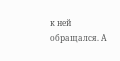к ней обращался. А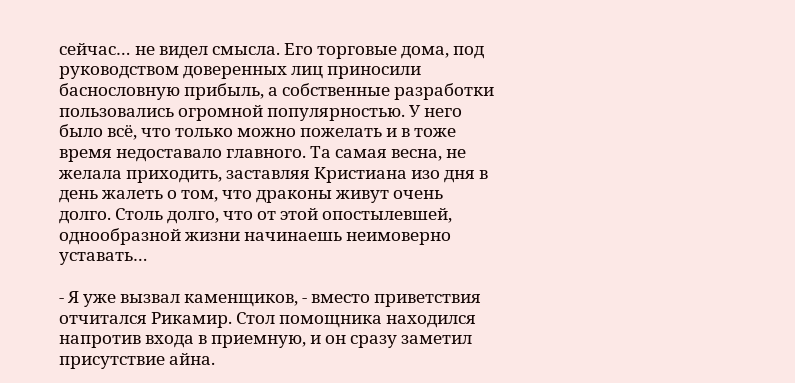сейчас… не видел смысла. Его торговые дома, под руководством доверенных лиц приносили баснословную прибыль, а собственные разработки пользовались огромной популярностью. У него было всё, что только можно пожелать и в тоже время недоставало главного. Та самая весна, не желала приходить, заставляя Кристиана изо дня в день жалеть о том, что драконы живут очень долго. Столь долго, что от этой опостылевшей, однообразной жизни начинаешь неимоверно уставать…

- Я уже вызвал каменщиков, - вместо приветствия отчитался Рикамир. Стол помощника находился напротив входа в приемную, и он сразу заметил присутствие айна.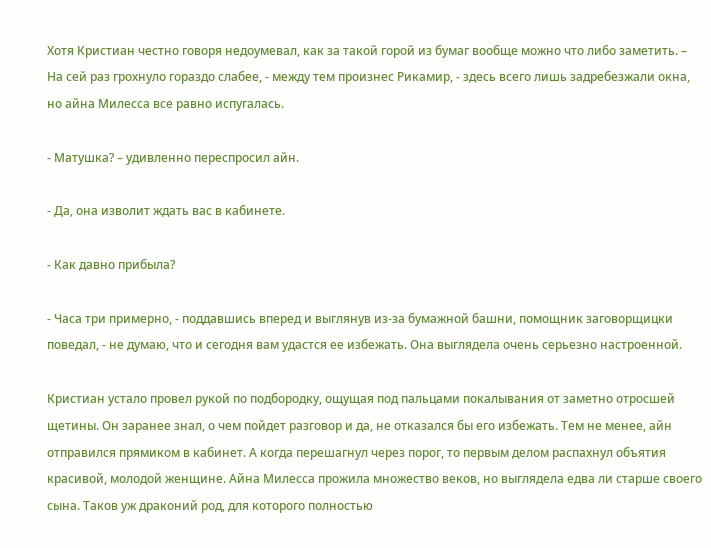Хотя Кристиан честно говоря недоумевал, как за такой горой из бумаг вообще можно что либо заметить. – На сей раз грохнуло гораздо слабее, - между тем произнес Рикамир, - здесь всего лишь задребезжали окна, но айна Милесса все равно испугалась.

- Матушка? – удивленно переспросил айн.

- Да, она изволит ждать вас в кабинете.

- Как давно прибыла?

- Часа три примерно, - поддавшись вперед и выглянув из-за бумажной башни, помощник заговорщицки поведал, - не думаю, что и сегодня вам удастся ее избежать. Она выглядела очень серьезно настроенной.

Кристиан устало провел рукой по подбородку, ощущая под пальцами покалывания от заметно отросшей щетины. Он заранее знал, о чем пойдет разговор и да, не отказался бы его избежать. Тем не менее, айн отправился прямиком в кабинет. А когда перешагнул через порог, то первым делом распахнул объятия красивой, молодой женщине. Айна Милесса прожила множество веков, но выглядела едва ли старше своего сына. Таков уж драконий род, для которого полностью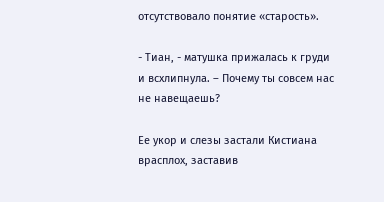отсутствовало понятие «старость».

- Тиан, - матушка прижалась к груди и всхлипнула. – Почему ты совсем нас не навещаешь?

Ее укор и слезы застали Кистиана врасплох, заставив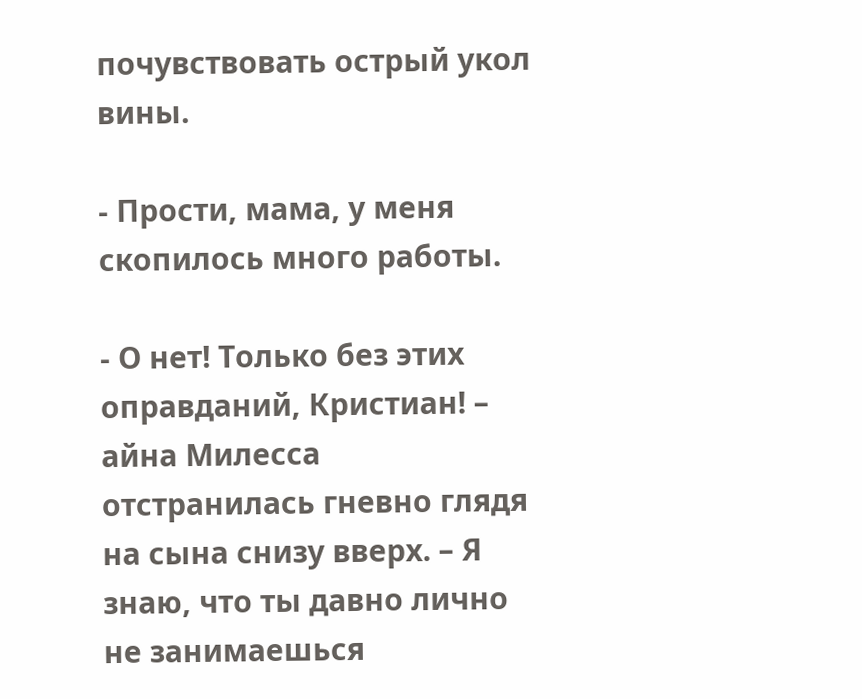почувствовать острый укол вины.

- Прости, мама, у меня скопилось много работы.

- О нет! Только без этих оправданий, Кристиан! – айна Милесса отстранилась гневно глядя на сына снизу вверх. – Я знаю, что ты давно лично не занимаешься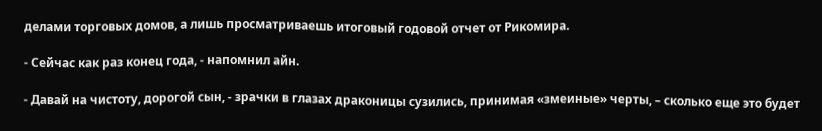делами торговых домов, а лишь просматриваешь итоговый годовой отчет от Рикомира.

- Сейчас как раз конец года, - напомнил айн.

- Давай на чистоту, дорогой сын, - зрачки в глазах драконицы сузились, принимая «змеиные» черты, – сколько еще это будет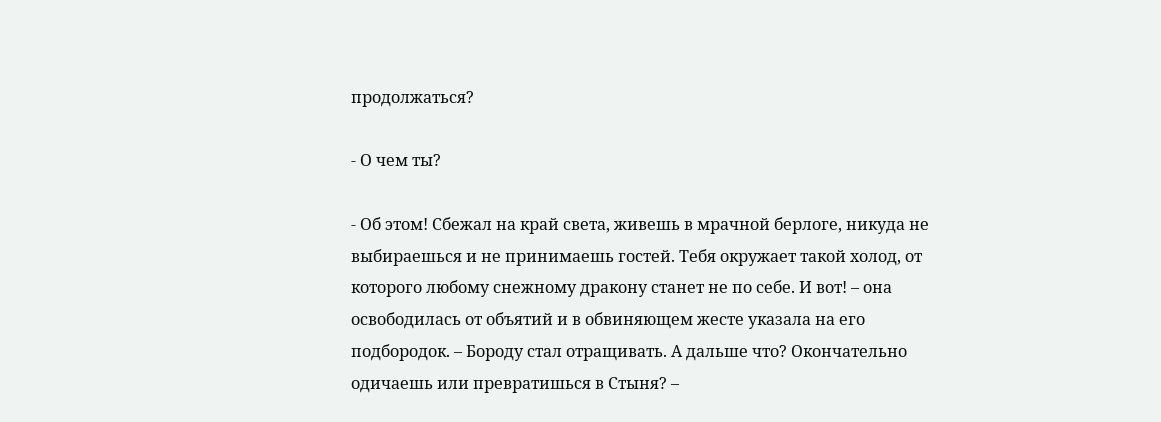продолжаться?

- О чем ты?

- Об этом! Сбежал на край света, живешь в мрачной берлоге, никуда не выбираешься и не принимаешь гостей. Тебя окружает такой холод, от которого любому снежному дракону станет не по себе. И вот! – она освободилась от объятий и в обвиняющем жесте указала на его подбородок. – Бороду стал отращивать. А дальше что? Окончательно одичаешь или превратишься в Стыня? –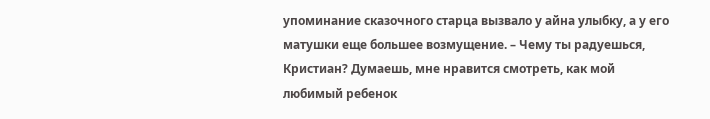упоминание сказочного старца вызвало у айна улыбку, а у его матушки еще большее возмущение. – Чему ты радуешься, Кристиан? Думаешь, мне нравится смотреть, как мой любимый ребенок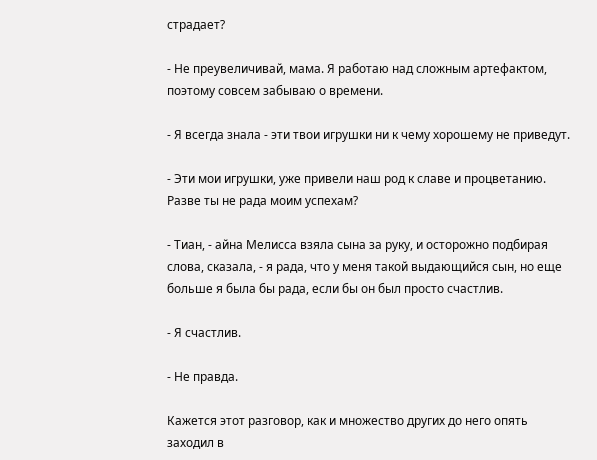страдает?

- Не преувеличивай, мама. Я работаю над сложным артефактом, поэтому совсем забываю о времени.

- Я всегда знала - эти твои игрушки ни к чему хорошему не приведут.

- Эти мои игрушки, уже привели наш род к славе и процветанию. Разве ты не рада моим успехам?

- Тиан, - айна Мелисса взяла сына за руку, и осторожно подбирая слова, сказала, - я рада, что у меня такой выдающийся сын, но еще больше я была бы рада, если бы он был просто счастлив.

- Я счастлив.

- Не правда.

Кажется этот разговор, как и множество других до него опять заходил в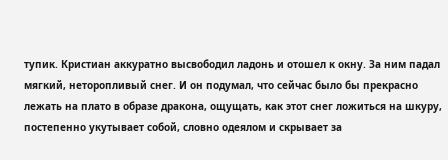тупик. Кристиан аккуратно высвободил ладонь и отошел к окну. За ним падал мягкий, неторопливый снег. И он подумал, что сейчас было бы прекрасно лежать на плато в образе дракона, ощущать, как этот снег ложиться на шкуру, постепенно укутывает собой, словно одеялом и скрывает за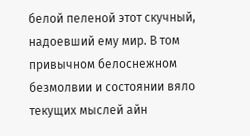белой пеленой этот скучный, надоевший ему мир. В том привычном белоснежном безмолвии и состоянии вяло текущих мыслей айн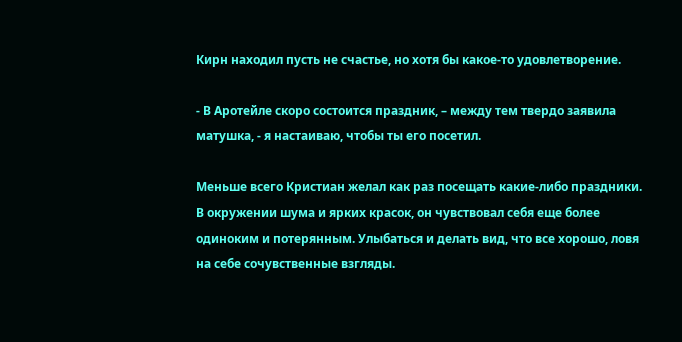Кирн находил пусть не счастье, но хотя бы какое-то удовлетворение.

- В Аротейле скоро состоится праздник, – между тем твердо заявила матушка, - я настаиваю, чтобы ты его посетил.

Меньше всего Кристиан желал как раз посещать какие-либо праздники. В окружении шума и ярких красок, он чувствовал себя еще более одиноким и потерянным. Улыбаться и делать вид, что все хорошо, ловя на себе сочувственные взгляды.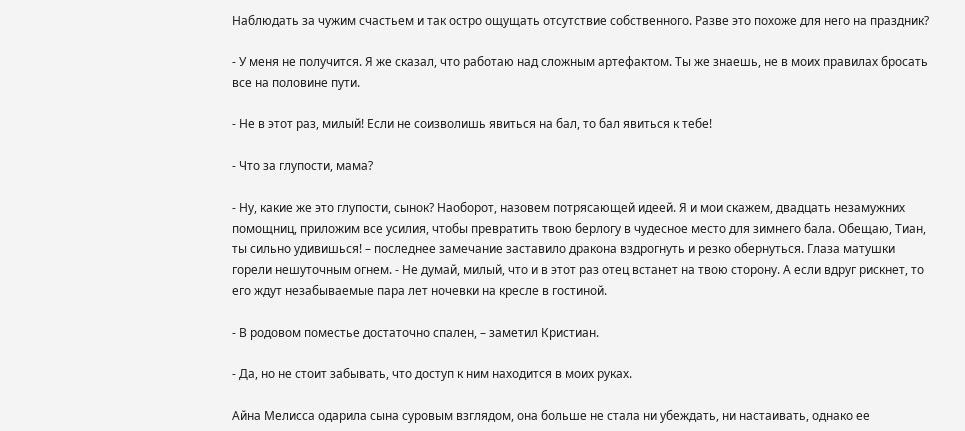Наблюдать за чужим счастьем и так остро ощущать отсутствие собственного. Разве это похоже для него на праздник?

- У меня не получится. Я же сказал, что работаю над сложным артефактом. Ты же знаешь, не в моих правилах бросать все на половине пути.

- Не в этот раз, милый! Если не соизволишь явиться на бал, то бал явиться к тебе!

- Что за глупости, мама?

- Ну, какие же это глупости, сынок? Наоборот, назовем потрясающей идеей. Я и мои скажем, двадцать незамужних помощниц, приложим все усилия, чтобы превратить твою берлогу в чудесное место для зимнего бала. Обещаю, Тиан, ты сильно удивишься! – последнее замечание заставило дракона вздрогнуть и резко обернуться. Глаза матушки горели нешуточным огнем. - Не думай, милый, что и в этот раз отец встанет на твою сторону. А если вдруг рискнет, то его ждут незабываемые пара лет ночевки на кресле в гостиной.

- В родовом поместье достаточно спален, – заметил Кристиан.

- Да, но не стоит забывать, что доступ к ним находится в моих руках.

Айна Мелисса одарила сына суровым взглядом, она больше не стала ни убеждать, ни настаивать, однако ее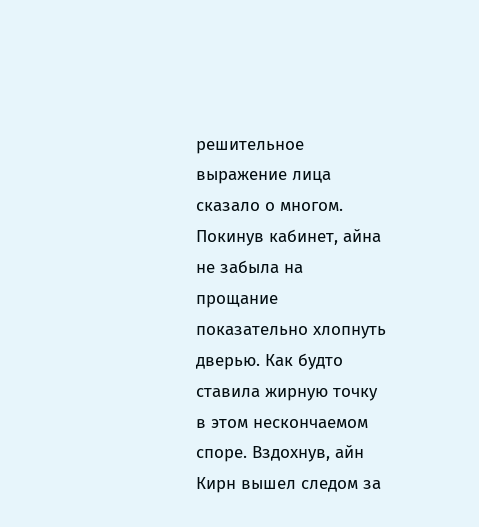решительное выражение лица сказало о многом. Покинув кабинет, айна не забыла на прощание показательно хлопнуть дверью. Как будто ставила жирную точку в этом нескончаемом споре. Вздохнув, айн Кирн вышел следом за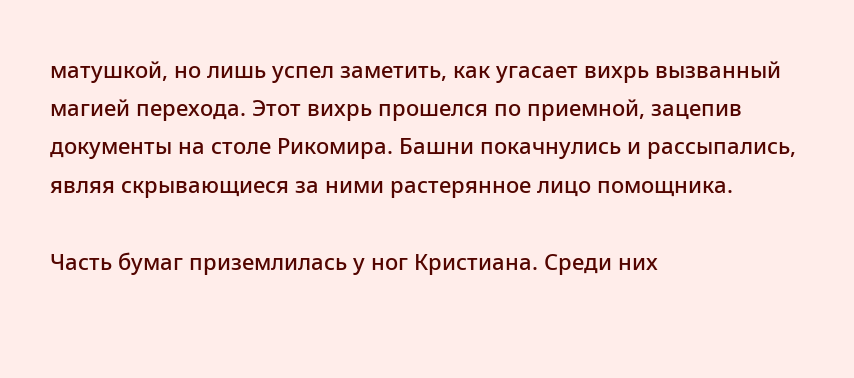матушкой, но лишь успел заметить, как угасает вихрь вызванный магией перехода. Этот вихрь прошелся по приемной, зацепив документы на столе Рикомира. Башни покачнулись и рассыпались, являя скрывающиеся за ними растерянное лицо помощника.

Часть бумаг приземлилась у ног Кристиана. Среди них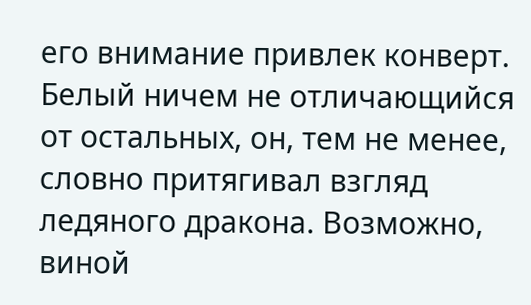его внимание привлек конверт. Белый ничем не отличающийся от остальных, он, тем не менее, словно притягивал взгляд ледяного дракона. Возможно, виной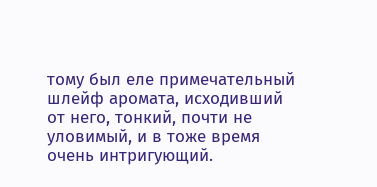тому был еле примечательный шлейф аромата, исходивший от него, тонкий, почти не уловимый, и в тоже время очень интригующий.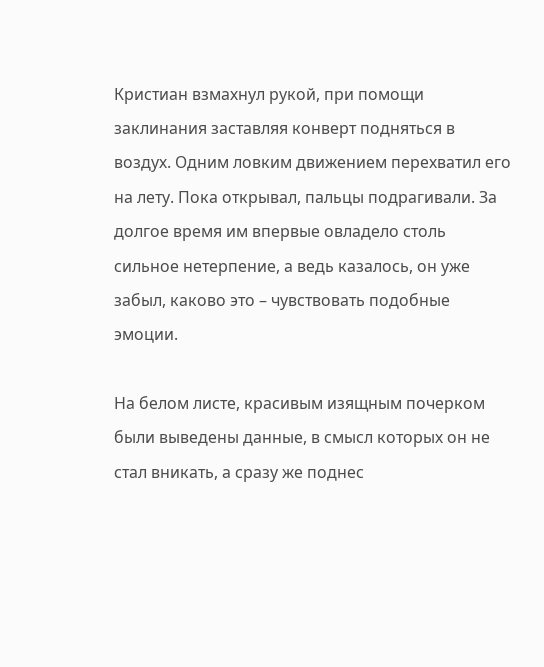Кристиан взмахнул рукой, при помощи заклинания заставляя конверт подняться в воздух. Одним ловким движением перехватил его на лету. Пока открывал, пальцы подрагивали. За долгое время им впервые овладело столь сильное нетерпение, а ведь казалось, он уже забыл, каково это – чувствовать подобные эмоции.

На белом листе, красивым изящным почерком были выведены данные, в смысл которых он не стал вникать, а сразу же поднес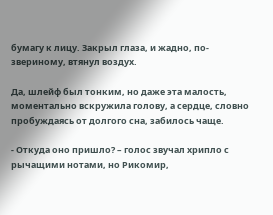бумагу к лицу. Закрыл глаза, и жадно, по-звериному, втянул воздух.

Да, шлейф был тонким, но даже эта малость, моментально вскружила голову, а сердце, словно пробуждаясь от долгого сна, забилось чаще.

- Откуда оно пришло? – голос звучал хрипло с рычащими нотами, но Рикомир,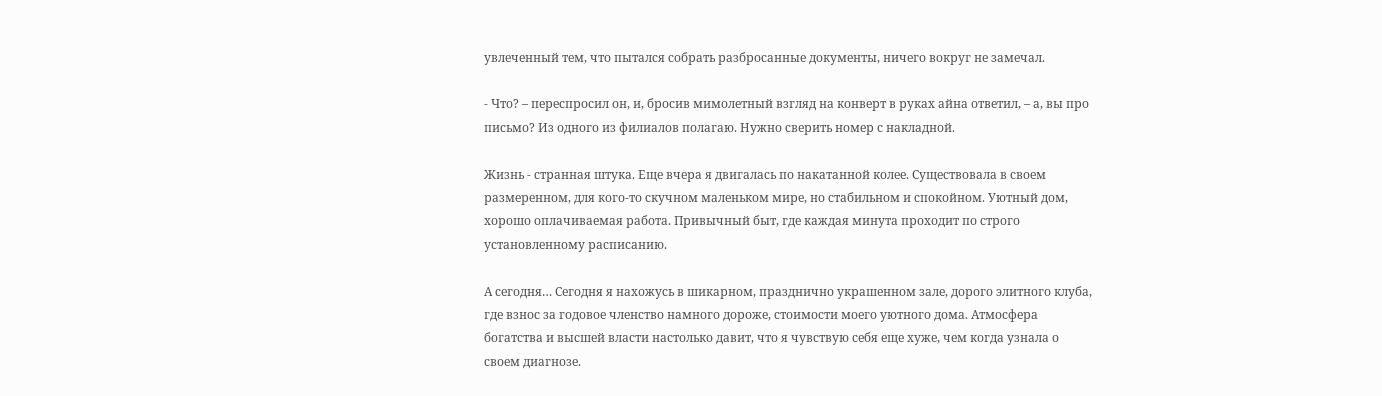увлеченный тем, что пытался собрать разбросанные документы, ничего вокруг не замечал.

- Что? – переспросил он, и, бросив мимолетный взгляд на конверт в руках айна ответил, – а, вы про письмо? Из одного из филиалов полагаю. Нужно сверить номер с накладной.

Жизнь - странная штука. Еще вчера я двигалась по накатанной колее. Существовала в своем размеренном, для кого-то скучном маленьком мире, но стабильном и спокойном. Уютный дом, хорошо оплачиваемая работа. Привычный быт, где каждая минута проходит по строго установленному расписанию.

А сегодня… Сегодня я нахожусь в шикарном, празднично украшенном зале, дорого элитного клуба, где взнос за годовое членство намного дороже, стоимости моего уютного дома. Атмосфера богатства и высшей власти настолько давит, что я чувствую себя еще хуже, чем когда узнала о своем диагнозе.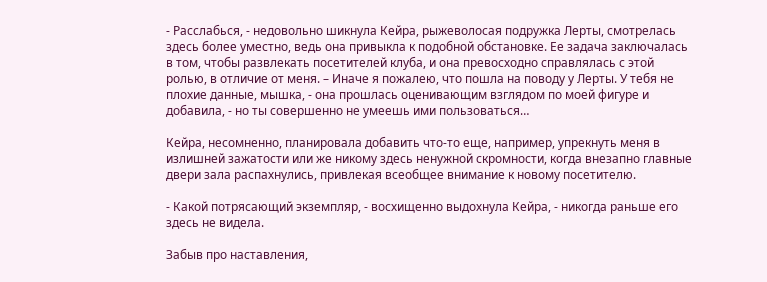- Расслабься, - недовольно шикнула Кейра, рыжеволосая подружка Лерты, смотрелась здесь более уместно, ведь она привыкла к подобной обстановке. Ее задача заключалась в том, чтобы развлекать посетителей клуба, и она превосходно справлялась с этой ролью, в отличие от меня. – Иначе я пожалею, что пошла на поводу у Лерты. У тебя не плохие данные, мышка, - она прошлась оценивающим взглядом по моей фигуре и добавила, - но ты совершенно не умеешь ими пользоваться…

Кейра, несомненно, планировала добавить что-то еще, например, упрекнуть меня в излишней зажатости или же никому здесь ненужной скромности, когда внезапно главные двери зала распахнулись, привлекая всеобщее внимание к новому посетителю.

- Какой потрясающий экземпляр, - восхищенно выдохнула Кейра, - никогда раньше его здесь не видела.

Забыв про наставления,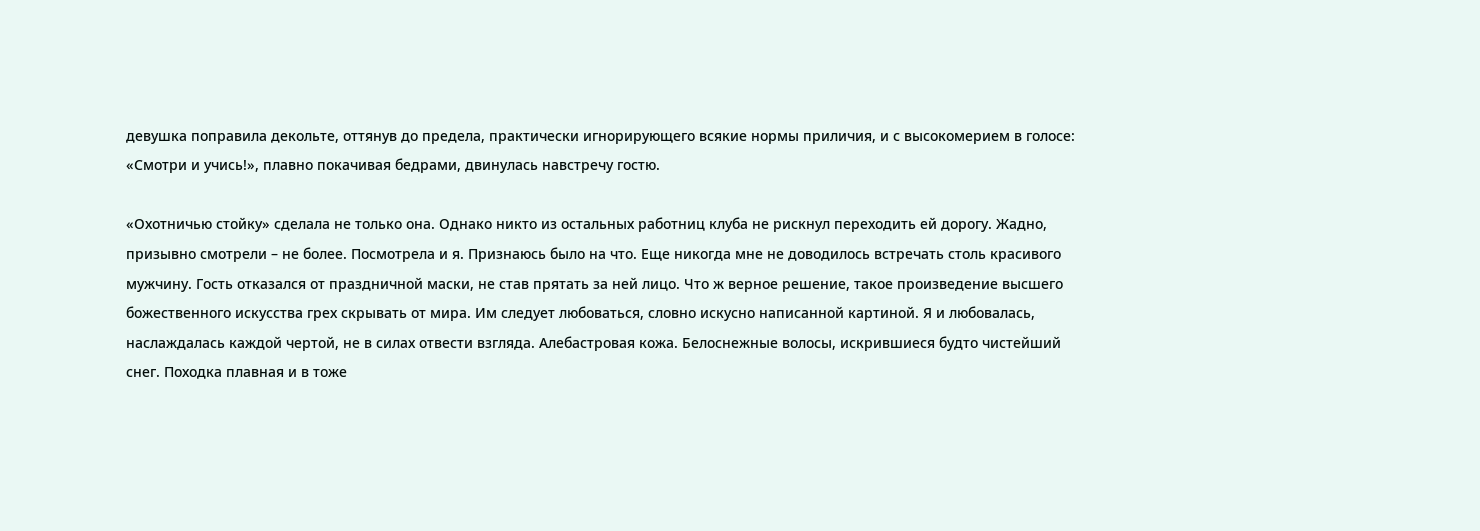девушка поправила декольте, оттянув до предела, практически игнорирующего всякие нормы приличия, и с высокомерием в голосе: «Смотри и учись!», плавно покачивая бедрами, двинулась навстречу гостю.

«Охотничью стойку» сделала не только она. Однако никто из остальных работниц клуба не рискнул переходить ей дорогу. Жадно, призывно смотрели – не более. Посмотрела и я. Признаюсь было на что. Еще никогда мне не доводилось встречать столь красивого мужчину. Гость отказался от праздничной маски, не став прятать за ней лицо. Что ж верное решение, такое произведение высшего божественного искусства грех скрывать от мира. Им следует любоваться, словно искусно написанной картиной. Я и любовалась, наслаждалась каждой чертой, не в силах отвести взгляда. Алебастровая кожа. Белоснежные волосы, искрившиеся будто чистейший снег. Походка плавная и в тоже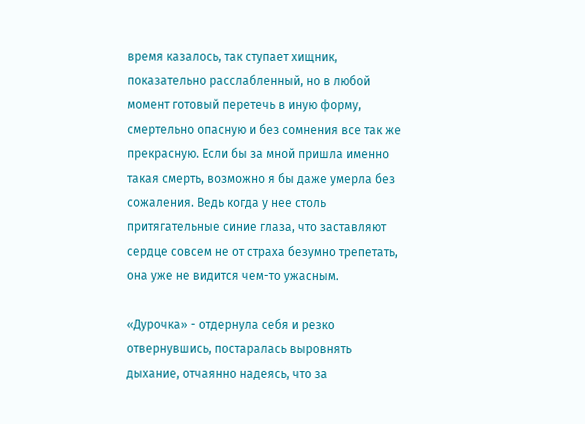время казалось, так ступает хищник, показательно расслабленный, но в любой момент готовый перетечь в иную форму, смертельно опасную и без сомнения все так же прекрасную. Если бы за мной пришла именно такая смерть, возможно я бы даже умерла без сожаления. Ведь когда у нее столь притягательные синие глаза, что заставляют сердце совсем не от страха безумно трепетать, она уже не видится чем-то ужасным.

«Дурочка» - отдернула себя и резко отвернувшись, постаралась выровнять дыхание, отчаянно надеясь, что за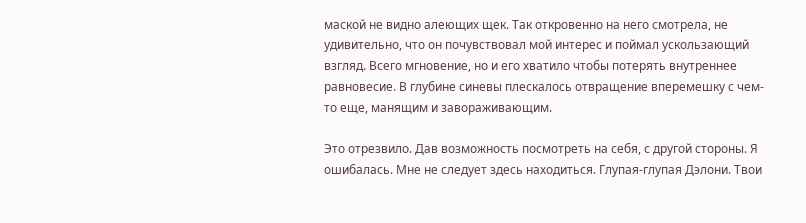маской не видно алеющих щек. Так откровенно на него смотрела, не удивительно, что он почувствовал мой интерес и поймал ускользающий взгляд. Всего мгновение, но и его хватило чтобы потерять внутреннее равновесие. В глубине синевы плескалось отвращение вперемешку с чем-то еще, манящим и завораживающим.

Это отрезвило. Дав возможность посмотреть на себя, с другой стороны. Я ошибалась. Мне не следует здесь находиться. Глупая-глупая Дэлони. Твои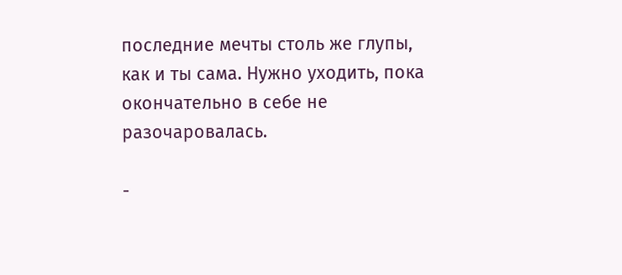последние мечты столь же глупы, как и ты сама. Нужно уходить, пока окончательно в себе не разочаровалась.

-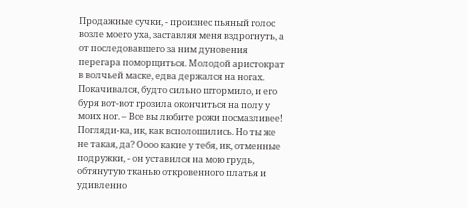Продажные сучки, - произнес пьяный голос возле моего уха, заставляя меня вздрогнуть, а от последовавшего за ним дуновения перегара поморщиться. Молодой аристократ в волчьей маске, едва держался на ногах. Покачивался, будто сильно штормило, и его буря вот-вот грозила окончиться на полу у моих ног. – Все вы любите рожи посмазливее! Погляди-ка, ик, как всполошились. Но ты же не такая, да? Оооо какие у тебя, ик, отменные подружки, - он уставился на мою грудь, обтянутую тканью откровенного платья и удивленно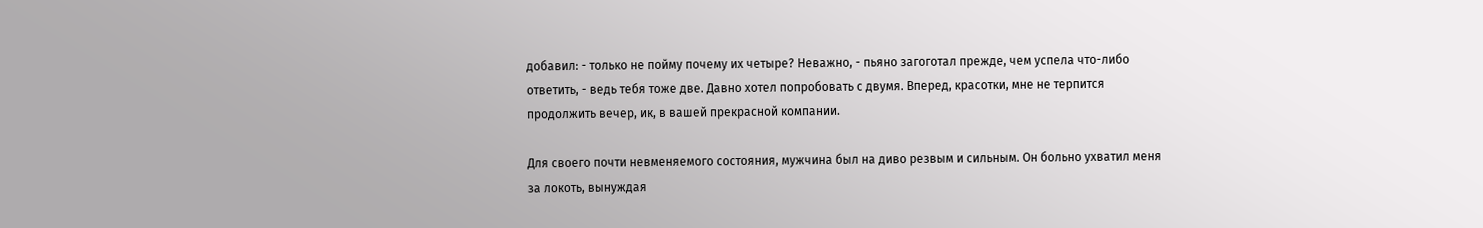добавил: - только не пойму почему их четыре? Неважно, - пьяно загоготал прежде, чем успела что-либо ответить, - ведь тебя тоже две. Давно хотел попробовать с двумя. Вперед, красотки, мне не терпится продолжить вечер, ик, в вашей прекрасной компании.

Для своего почти невменяемого состояния, мужчина был на диво резвым и сильным. Он больно ухватил меня за локоть, вынуждая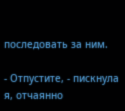последовать за ним.

- Отпустите, - пискнула я, отчаянно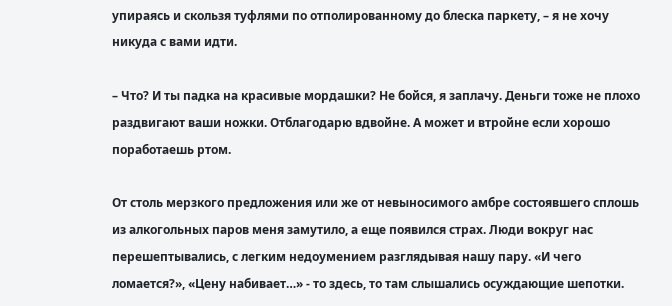упираясь и скользя туфлями по отполированному до блеска паркету, – я не хочу никуда с вами идти.

– Что? И ты падка на красивые мордашки? Не бойся, я заплачу. Деньги тоже не плохо раздвигают ваши ножки. Отблагодарю вдвойне. А может и втройне если хорошо поработаешь ртом.

От столь мерзкого предложения или же от невыносимого амбре состоявшего сплошь из алкогольных паров меня замутило, а еще появился страх. Люди вокруг нас перешептывались, с легким недоумением разглядывая нашу пару. «И чего ломается?», «Цену набивает…» - то здесь, то там слышались осуждающие шепотки.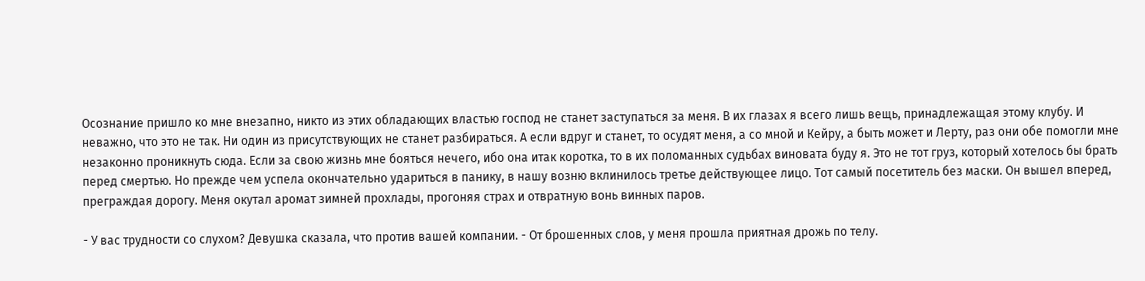Осознание пришло ко мне внезапно, никто из этих обладающих властью господ не станет заступаться за меня. В их глазах я всего лишь вещь, принадлежащая этому клубу. И неважно, что это не так. Ни один из присутствующих не станет разбираться. А если вдруг и станет, то осудят меня, а со мной и Кейру, а быть может и Лерту, раз они обе помогли мне незаконно проникнуть сюда. Если за свою жизнь мне бояться нечего, ибо она итак коротка, то в их поломанных судьбах виновата буду я. Это не тот груз, который хотелось бы брать перед смертью. Но прежде чем успела окончательно удариться в панику, в нашу возню вклинилось третье действующее лицо. Тот самый посетитель без маски. Он вышел вперед, преграждая дорогу. Меня окутал аромат зимней прохлады, прогоняя страх и отвратную вонь винных паров.

- У вас трудности со слухом? Девушка сказала, что против вашей компании. - От брошенных слов, у меня прошла приятная дрожь по телу.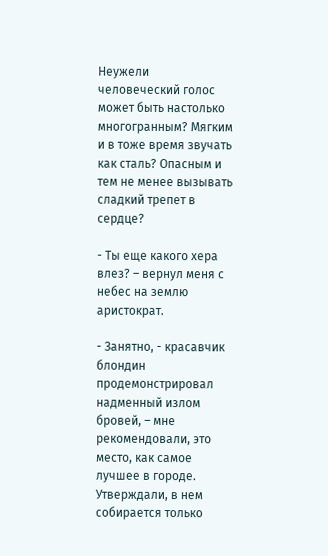Неужели человеческий голос может быть настолько многогранным? Мягким и в тоже время звучать как сталь? Опасным и тем не менее вызывать сладкий трепет в сердце?

- Ты еще какого хера влез? – вернул меня с небес на землю аристократ.

- Занятно, - красавчик блондин продемонстрировал надменный излом бровей, – мне рекомендовали, это место, как самое лучшее в городе. Утверждали, в нем собирается только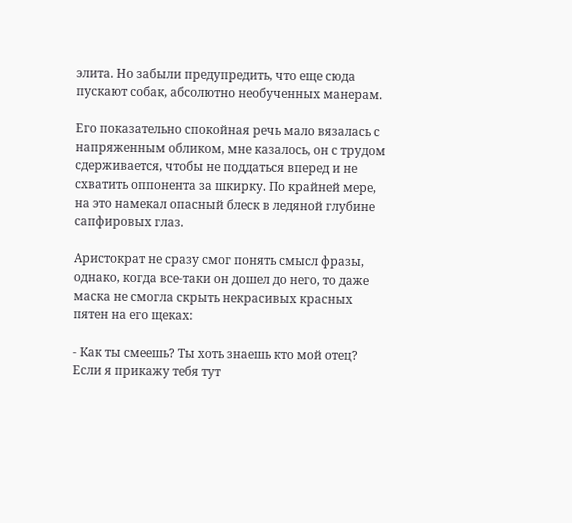элита. Но забыли предупредить, что еще сюда пускают собак, абсолютно необученных манерам.

Его показательно спокойная речь мало вязалась с напряженным обликом, мне казалось, он с трудом сдерживается, чтобы не поддаться вперед и не схватить оппонента за шкирку. По крайней мере, на это намекал опасный блеск в ледяной глубине сапфировых глаз.

Аристократ не сразу смог понять смысл фразы, однако, когда все-таки он дошел до него, то даже маска не смогла скрыть некрасивых красных пятен на его щеках:

- Как ты смеешь? Ты хоть знаешь кто мой отец? Если я прикажу тебя тут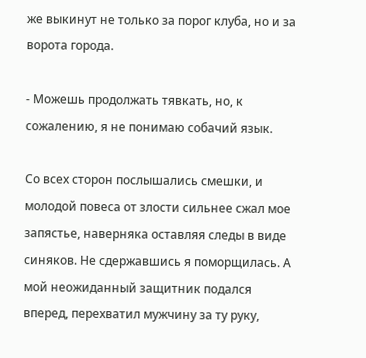же выкинут не только за порог клуба, но и за ворота города.

- Можешь продолжать тявкать, но, к сожалению, я не понимаю собачий язык.

Со всех сторон послышались смешки, и молодой повеса от злости сильнее сжал мое запястье, наверняка оставляя следы в виде синяков. Не сдержавшись я поморщилась. А мой неожиданный защитник подался вперед, перехватил мужчину за ту руку,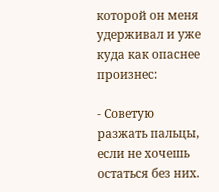которой он меня удерживал и уже куда как опаснее произнес:

- Советую разжать пальцы, если не хочешь остаться без них.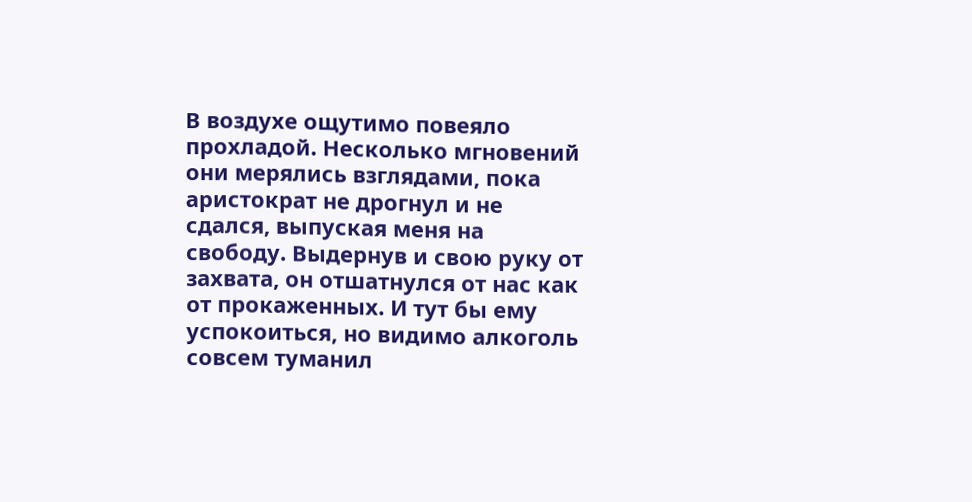В воздухе ощутимо повеяло прохладой. Несколько мгновений они мерялись взглядами, пока аристократ не дрогнул и не сдался, выпуская меня на свободу. Выдернув и свою руку от захвата, он отшатнулся от нас как от прокаженных. И тут бы ему успокоиться, но видимо алкоголь совсем туманил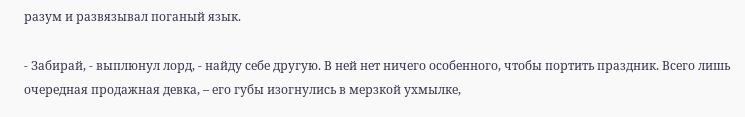разум и развязывал поганый язык.

- Забирай, - выплюнул лорд, - найду себе другую. В ней нет ничего особенного, чтобы портить праздник. Всего лишь очередная продажная девка, – его губы изогнулись в мерзкой ухмылке,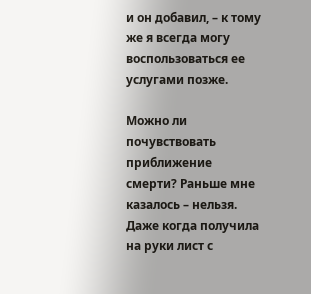и он добавил, – к тому же я всегда могу воспользоваться ее услугами позже.

Можно ли почувствовать приближение смерти? Раньше мне казалось – нельзя. Даже когда получила на руки лист с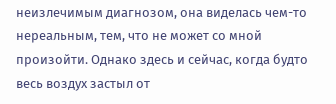неизлечимым диагнозом, она виделась чем-то нереальным, тем, что не может со мной произойти. Однако здесь и сейчас, когда будто весь воздух застыл от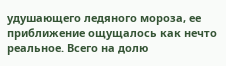удушающего ледяного мороза, ее приближение ощущалось как нечто реальное. Всего на долю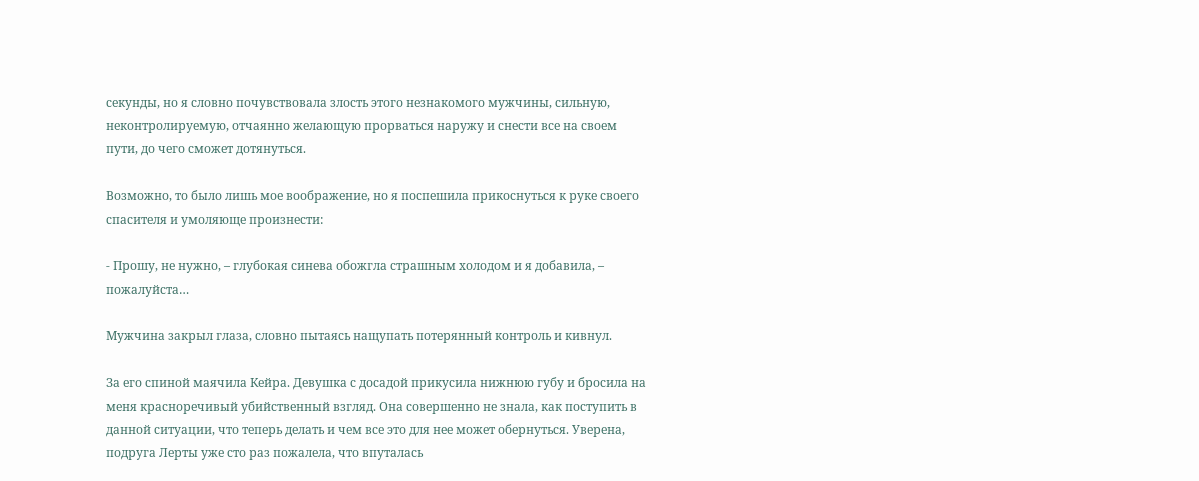секунды, но я словно почувствовала злость этого незнакомого мужчины, сильную, неконтролируемую, отчаянно желающую прорваться наружу и снести все на своем пути, до чего сможет дотянуться.

Возможно, то было лишь мое воображение, но я поспешила прикоснуться к руке своего спасителя и умоляюще произнести:

- Прошу, не нужно, – глубокая синева обожгла страшным холодом и я добавила, – пожалуйста…

Мужчина закрыл глаза, словно пытаясь нащупать потерянный контроль и кивнул.

За его спиной маячила Кейра. Девушка с досадой прикусила нижнюю губу и бросила на меня красноречивый убийственный взгляд. Она совершенно не знала, как поступить в данной ситуации, что теперь делать и чем все это для нее может обернуться. Уверена, подруга Лерты уже сто раз пожалела, что впуталась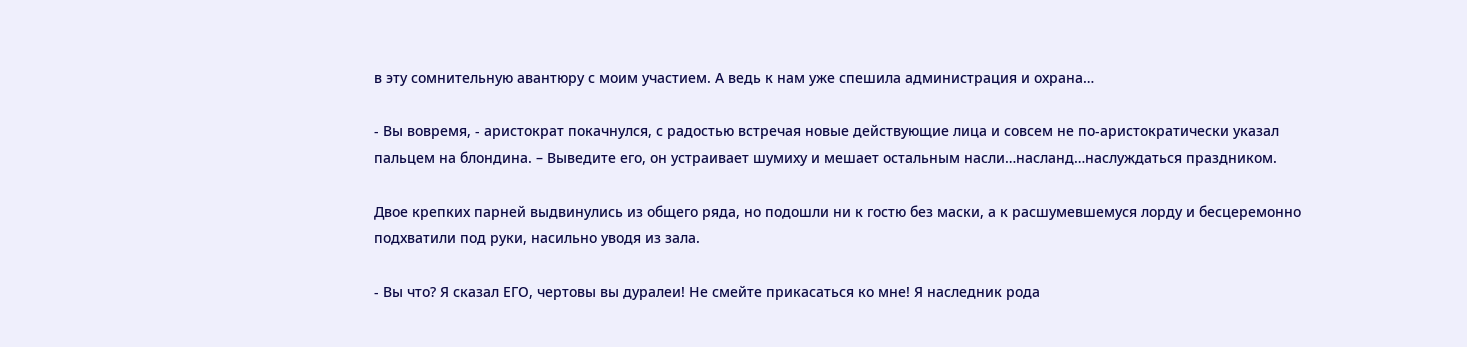в эту сомнительную авантюру с моим участием. А ведь к нам уже спешила администрация и охрана…

- Вы вовремя, - аристократ покачнулся, с радостью встречая новые действующие лица и совсем не по-аристократически указал пальцем на блондина. – Выведите его, он устраивает шумиху и мешает остальным насли…насланд…наслуждаться праздником.

Двое крепких парней выдвинулись из общего ряда, но подошли ни к гостю без маски, а к расшумевшемуся лорду и бесцеремонно подхватили под руки, насильно уводя из зала.

- Вы что? Я сказал ЕГО, чертовы вы дуралеи! Не смейте прикасаться ко мне! Я наследник рода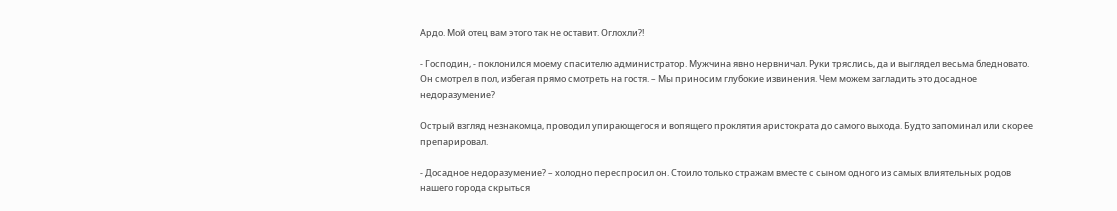Ардо. Мой отец вам этого так не оставит. Оглохли?!

- Господин, - поклонился моему спасителю администратор. Мужчина явно нервничал. Руки тряслись, да и выглядел весьма бледновато. Он смотрел в пол, избегая прямо смотреть на гостя. – Мы приносим глубокие извинения. Чем можем загладить это досадное недоразумение?

Острый взгляд незнакомца, проводил упирающегося и вопящего проклятия аристократа до самого выхода. Будто запоминал или скорее препарировал.

- Досадное недоразумение? – холодно переспросил он. Стоило только стражам вместе с сыном одного из самых влиятельных родов нашего города скрыться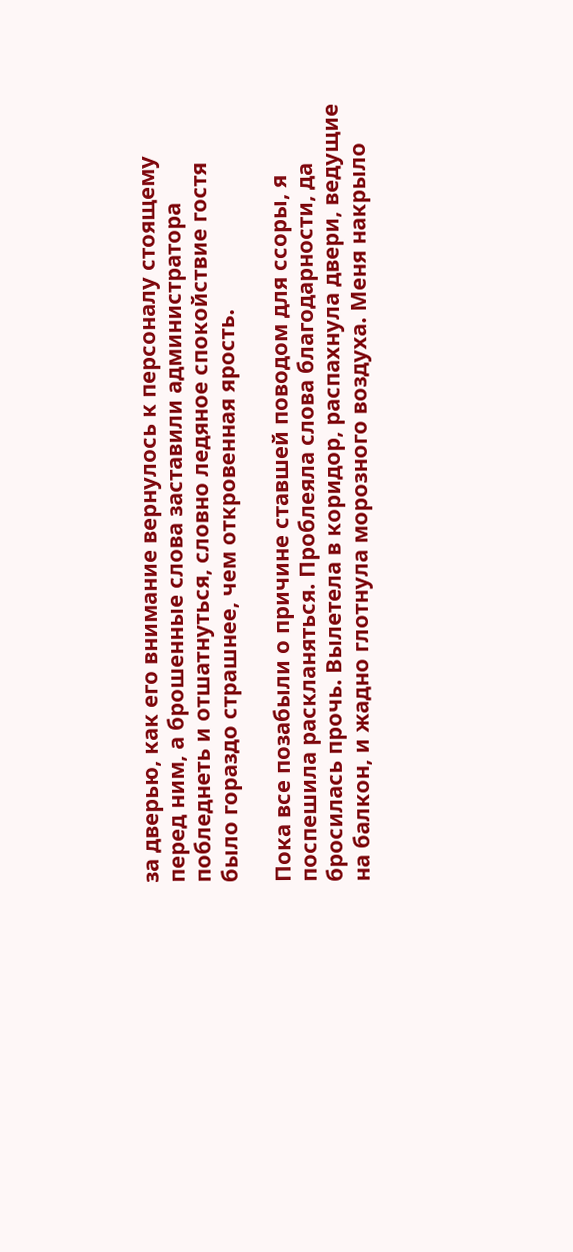за дверью, как его внимание вернулось к персоналу стоящему перед ним, а брошенные слова заставили администратора побледнеть и отшатнуться, словно ледяное спокойствие гостя было гораздо страшнее, чем откровенная ярость.

Пока все позабыли о причине ставшей поводом для ссоры, я поспешила раскланяться. Проблеяла слова благодарности, да бросилась прочь. Вылетела в коридор, распахнула двери, ведущие на балкон, и жадно глотнула морозного воздуха. Меня накрыло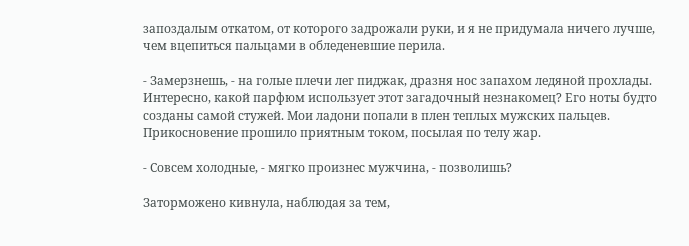запоздалым откатом, от которого задрожали руки, и я не придумала ничего лучше, чем вцепиться пальцами в обледеневшие перила.

- Замерзнешь, - на голые плечи лег пиджак, дразня нос запахом ледяной прохлады. Интересно, какой парфюм использует этот загадочный незнакомец? Его ноты будто созданы самой стужей. Мои ладони попали в плен теплых мужских пальцев. Прикосновение прошило приятным током, посылая по телу жар.

- Совсем холодные, - мягко произнес мужчина, - позволишь?

Заторможено кивнула, наблюдая за тем,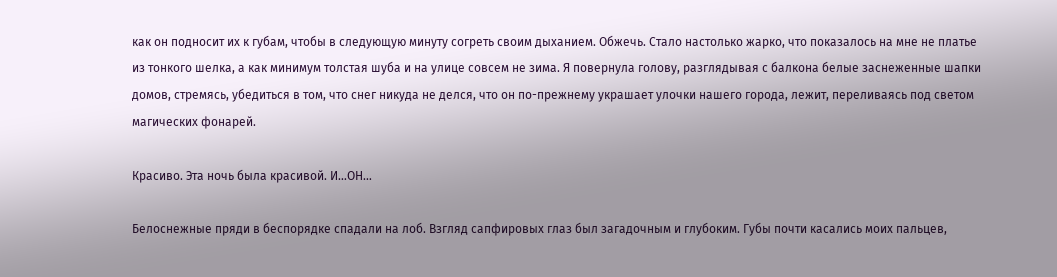как он подносит их к губам, чтобы в следующую минуту согреть своим дыханием. Обжечь. Стало настолько жарко, что показалось на мне не платье из тонкого шелка, а как минимум толстая шуба и на улице совсем не зима. Я повернула голову, разглядывая с балкона белые заснеженные шапки домов, стремясь, убедиться в том, что снег никуда не делся, что он по-прежнему украшает улочки нашего города, лежит, переливаясь под светом магических фонарей.

Красиво. Эта ночь была красивой. И…ОН…

Белоснежные пряди в беспорядке спадали на лоб. Взгляд сапфировых глаз был загадочным и глубоким. Губы почти касались моих пальцев,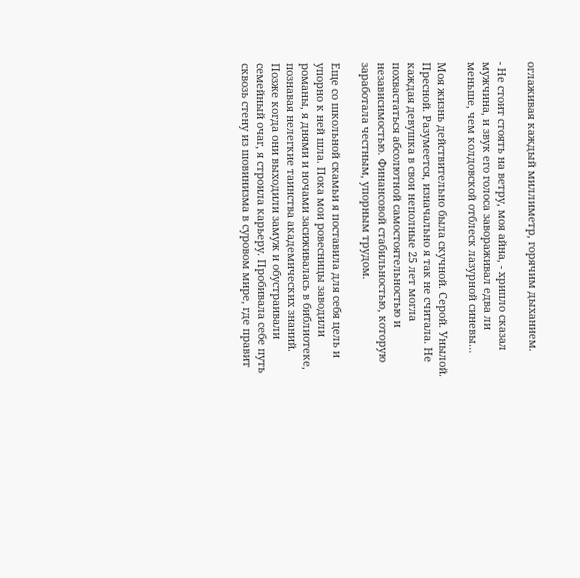оглаживая каждый миллиметр, горячим дыханием.

- Не стоит стоять на ветру, моя айна, - хрипло сказал мужчина, и звук его голоса завораживал едва ли меньше, чем колдовской отблеск лазурной синевы…

Моя жизнь действительно была скучной. Серой. Унылой. Пресной. Разумеется, изначально я так не считала. Не каждая девушка в свои неполные 25 лет могла похвастаться абсолютной самостоятельностью и независимостью. Финансовой стабильностью, которую заработала честным, упорным трудом.

Еще со школьной скамьи я поставила для себя цель и упорно к ней шла. Пока мои ровесницы заводили романы, я днями и ночами засиживалась в библиотеке, познавая нелегкие таинства академических знаний. Позже когда они выходили замуж и обустраивали семейный очаг, я строила карьеру. Пробивала себе путь сквозь стену из шовинизма в суровом мире, где правит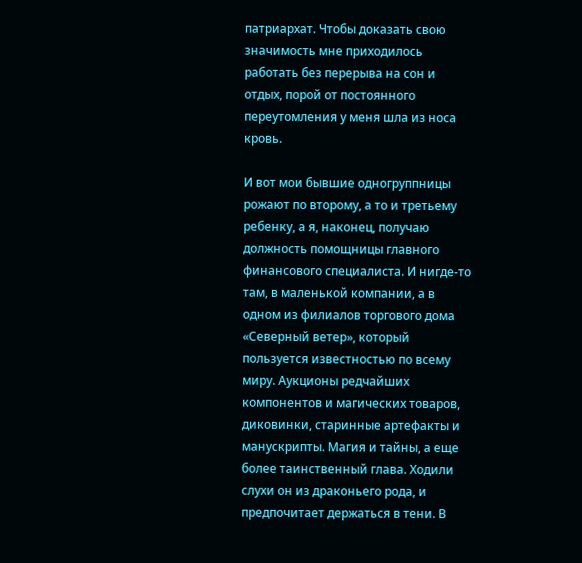патриархат. Чтобы доказать свою значимость мне приходилось работать без перерыва на сон и отдых, порой от постоянного переутомления у меня шла из носа кровь.

И вот мои бывшие одногруппницы рожают по второму, а то и третьему ребенку, а я, наконец, получаю должность помощницы главного финансового специалиста. И нигде-то там, в маленькой компании, а в одном из филиалов торгового дома «Северный ветер», который пользуется известностью по всему миру. Аукционы редчайших компонентов и магических товаров, диковинки, старинные артефакты и манускрипты. Магия и тайны, а еще более таинственный глава. Ходили слухи он из драконьего рода, и предпочитает держаться в тени. В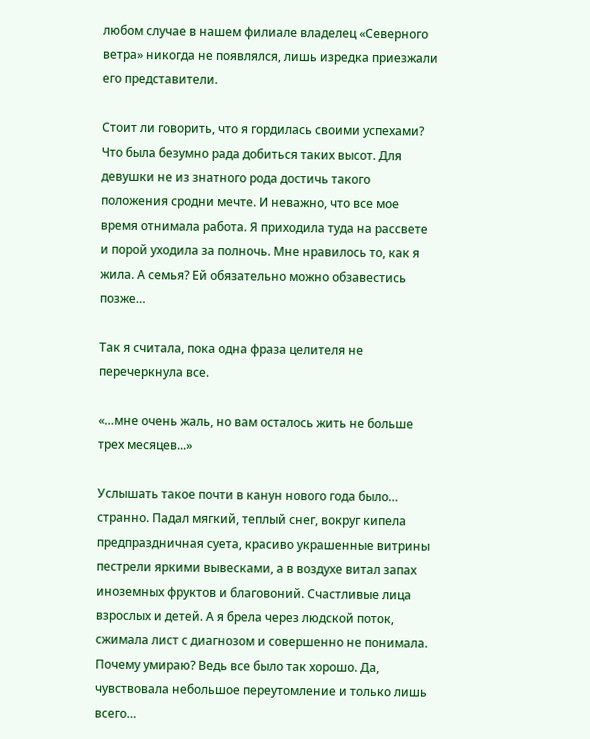любом случае в нашем филиале владелец «Северного ветра» никогда не появлялся, лишь изредка приезжали его представители.

Стоит ли говорить, что я гордилась своими успехами? Что была безумно рада добиться таких высот. Для девушки не из знатного рода достичь такого положения сродни мечте. И неважно, что все мое время отнимала работа. Я приходила туда на рассвете и порой уходила за полночь. Мне нравилось то, как я жила. А семья? Ей обязательно можно обзавестись позже…

Так я считала, пока одна фраза целителя не перечеркнула все.

«…мне очень жаль, но вам осталось жить не больше трех месяцев...»

Услышать такое почти в канун нового года было… странно. Падал мягкий, теплый снег, вокруг кипела предпраздничная суета, красиво украшенные витрины пестрели яркими вывесками, а в воздухе витал запах иноземных фруктов и благовоний. Счастливые лица взрослых и детей. А я брела через людской поток, сжимала лист с диагнозом и совершенно не понимала. Почему умираю? Ведь все было так хорошо. Да, чувствовала небольшое переутомление и только лишь всего…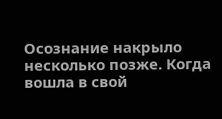Осознание накрыло несколько позже. Когда вошла в свой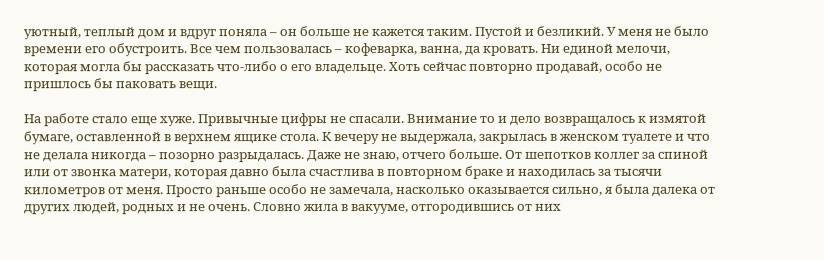уютный, теплый дом и вдруг поняла – он больше не кажется таким. Пустой и безликий. У меня не было времени его обустроить. Все чем пользовалась – кофеварка, ванна, да кровать. Ни единой мелочи, которая могла бы рассказать что-либо о его владельце. Хоть сейчас повторно продавай, особо не пришлось бы паковать вещи.

На работе стало еще хуже. Привычные цифры не спасали. Внимание то и дело возвращалось к измятой бумаге, оставленной в верхнем ящике стола. К вечеру не выдержала, закрылась в женском туалете и что не делала никогда – позорно разрыдалась. Даже не знаю, отчего больше. От шепотков коллег за спиной или от звонка матери, которая давно была счастлива в повторном браке и находилась за тысячи километров от меня. Просто раньше особо не замечала, насколько оказывается сильно, я была далека от других людей, родных и не очень. Словно жила в вакууме, отгородившись от них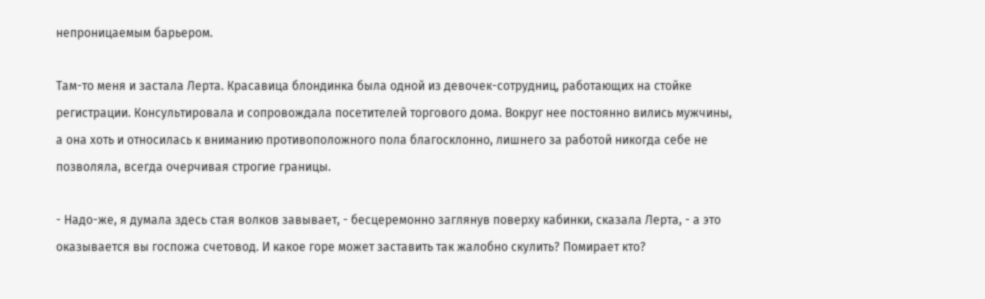непроницаемым барьером.

Там-то меня и застала Лерта. Красавица блондинка была одной из девочек-сотрудниц, работающих на стойке регистрации. Консультировала и сопровождала посетителей торгового дома. Вокруг нее постоянно вились мужчины, а она хоть и относилась к вниманию противоположного пола благосклонно, лишнего за работой никогда себе не позволяла, всегда очерчивая строгие границы.

- Надо-же, я думала здесь стая волков завывает, - бесцеремонно заглянув поверху кабинки, сказала Лерта, - а это оказывается вы госпожа счетовод. И какое горе может заставить так жалобно скулить? Помирает кто?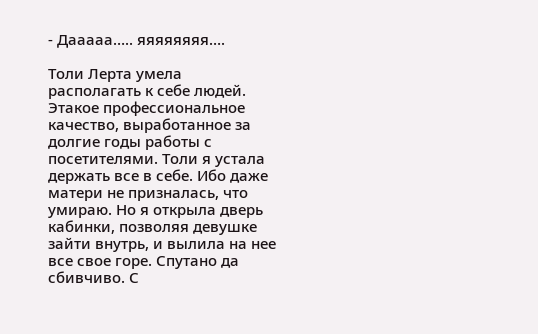- Дааааа….. яяяяяяяя….

Толи Лерта умела располагать к себе людей. Этакое профессиональное качество, выработанное за долгие годы работы с посетителями. Толи я устала держать все в себе. Ибо даже матери не призналась, что умираю. Но я открыла дверь кабинки, позволяя девушке зайти внутрь, и вылила на нее все свое горе. Спутано да сбивчиво. С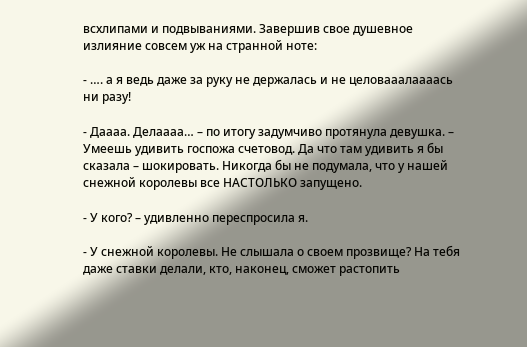всхлипами и подвываниями. Завершив свое душевное излияние совсем уж на странной ноте:

- …. а я ведь даже за руку не держалась и не целовааалаааась ни разу!

- Даааа. Делаааа… – по итогу задумчиво протянула девушка. – Умеешь удивить госпожа счетовод. Да что там удивить я бы сказала – шокировать. Никогда бы не подумала, что у нашей снежной королевы все НАСТОЛЬКО запущено.

- У кого? – удивленно переспросила я.

- У снежной королевы. Не слышала о своем прозвище? На тебя даже ставки делали, кто, наконец, сможет растопить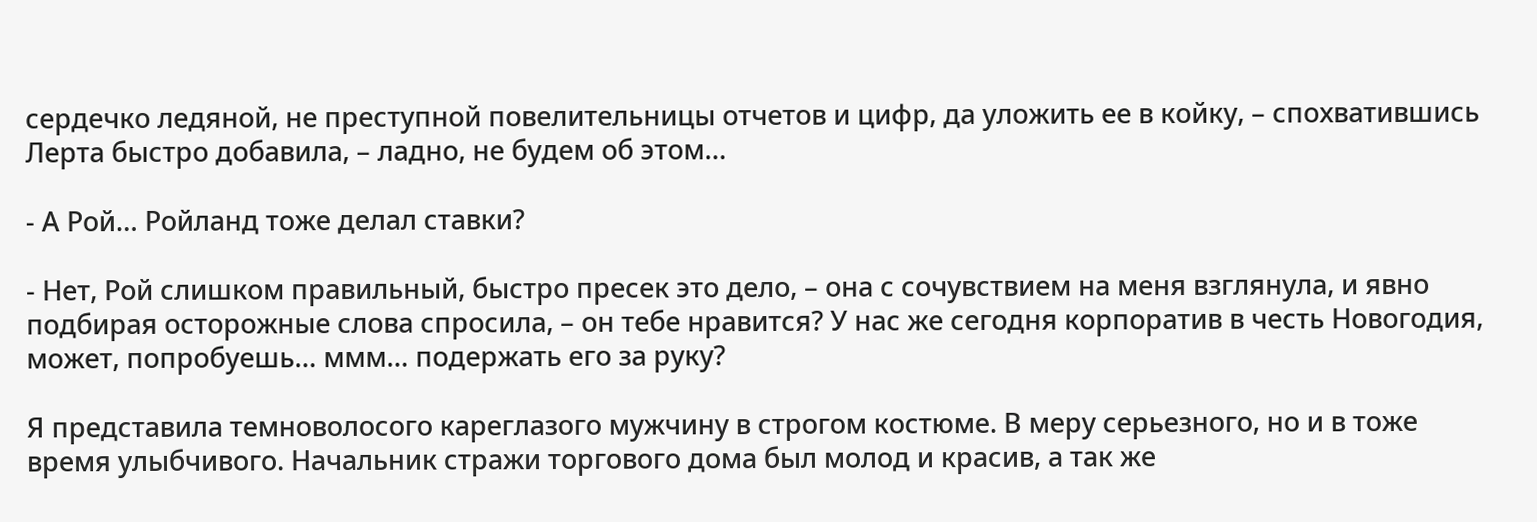сердечко ледяной, не преступной повелительницы отчетов и цифр, да уложить ее в койку, – спохватившись Лерта быстро добавила, – ладно, не будем об этом…

- А Рой… Ройланд тоже делал ставки?

- Нет, Рой слишком правильный, быстро пресек это дело, – она с сочувствием на меня взглянула, и явно подбирая осторожные слова спросила, – он тебе нравится? У нас же сегодня корпоратив в честь Новогодия, может, попробуешь… ммм… подержать его за руку?

Я представила темноволосого кареглазого мужчину в строгом костюме. В меру серьезного, но и в тоже время улыбчивого. Начальник стражи торгового дома был молод и красив, а так же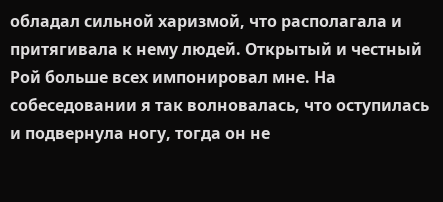обладал сильной харизмой, что располагала и притягивала к нему людей. Открытый и честный Рой больше всех импонировал мне. На собеседовании я так волновалась, что оступилась и подвернула ногу, тогда он не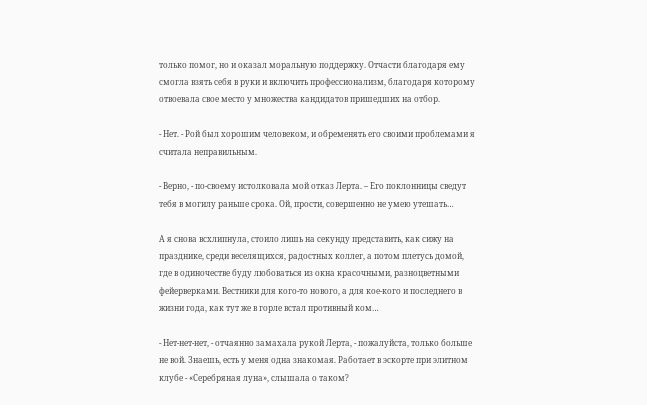только помог, но и оказал моральную поддержку. Отчасти благодаря ему смогла взять себя в руки и включить профессионализм, благодаря которому отвоевала свое место у множества кандидатов пришедших на отбор.

- Нет. - Рой был хорошим человеком, и обременять его своими проблемами я считала неправильным.

- Верно, - по-своему истолковала мой отказ Лерта. – Его поклонницы сведут тебя в могилу раньше срока. Ой, прости, совершенно не умею утешать…

А я снова всхлипнула, стоило лишь на секунду представить, как сижу на празднике, среди веселящихся, радостных коллег, а потом плетусь домой, где в одиночестве буду любоваться из окна красочными, разноцветными фейерверками. Вестники для кого-то нового, а для кое-кого и последнего в жизни года, как тут же в горле встал противный ком…

- Нет-нет-нет, - отчаянно замахала рукой Лерта, - пожалуйста, только больше не вой. Знаешь, есть у меня одна знакомая. Работает в эскорте при элитном клубе - «Серебряная луна», слышала о таком?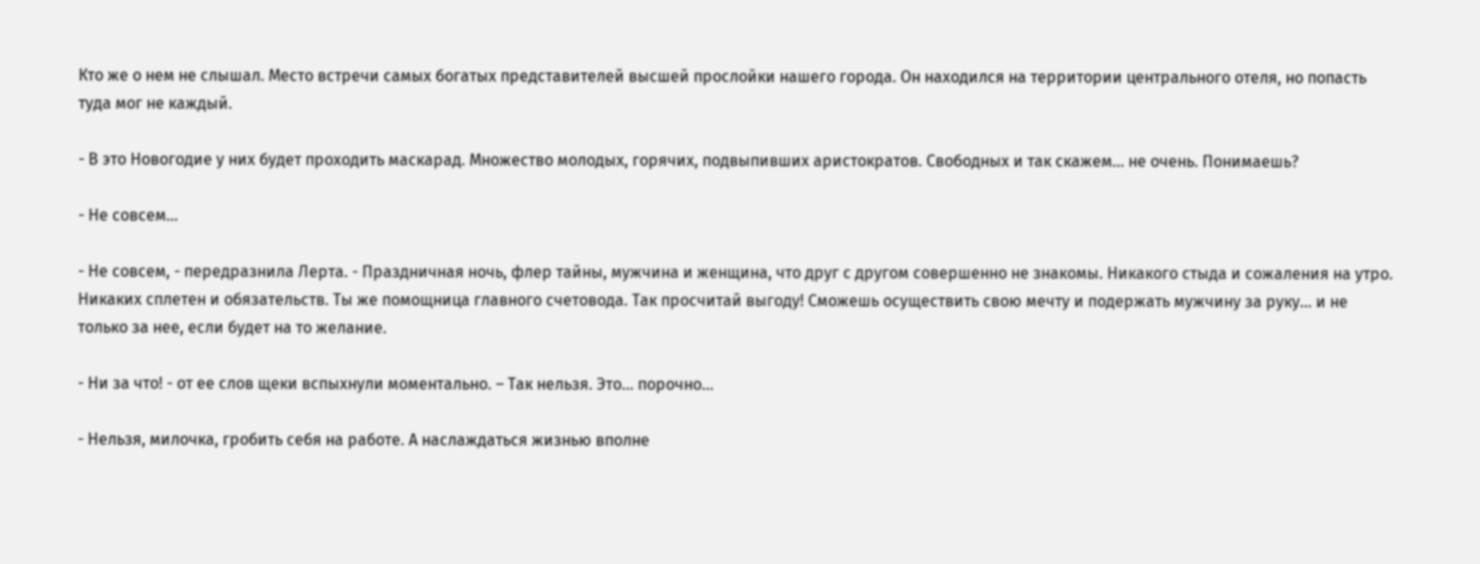Кто же о нем не слышал. Место встречи самых богатых представителей высшей прослойки нашего города. Он находился на территории центрального отеля, но попасть туда мог не каждый.

- В это Новогодие у них будет проходить маскарад. Множество молодых, горячих, подвыпивших аристократов. Свободных и так скажем… не очень. Понимаешь?

- Не совсем…

- Не совсем, - передразнила Лерта. - Праздничная ночь, флер тайны, мужчина и женщина, что друг с другом совершенно не знакомы. Никакого стыда и сожаления на утро. Никаких сплетен и обязательств. Ты же помощница главного счетовода. Так просчитай выгоду! Сможешь осуществить свою мечту и подержать мужчину за руку… и не только за нее, если будет на то желание.

- Ни за что! - от ее слов щеки вспыхнули моментально. – Так нельзя. Это… порочно…

- Нельзя, милочка, гробить себя на работе. А наслаждаться жизнью вполне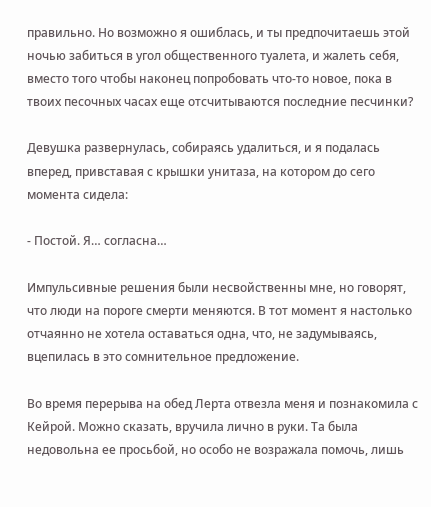правильно. Но возможно я ошиблась, и ты предпочитаешь этой ночью забиться в угол общественного туалета, и жалеть себя, вместо того чтобы наконец попробовать что-то новое, пока в твоих песочных часах еще отсчитываются последние песчинки?

Девушка развернулась, собираясь удалиться, и я подалась вперед, привставая с крышки унитаза, на котором до сего момента сидела:

- Постой. Я… согласна…

Импульсивные решения были несвойственны мне, но говорят, что люди на пороге смерти меняются. В тот момент я настолько отчаянно не хотела оставаться одна, что, не задумываясь, вцепилась в это сомнительное предложение.

Во время перерыва на обед Лерта отвезла меня и познакомила с Кейрой. Можно сказать, вручила лично в руки. Та была недовольна ее просьбой, но особо не возражала помочь, лишь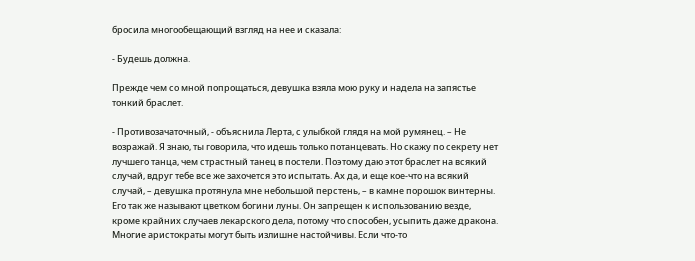бросила многообещающий взгляд на нее и сказала:

- Будешь должна.

Прежде чем со мной попрощаться, девушка взяла мою руку и надела на запястье тонкий браслет.

- Противозачаточный, - объяснила Лерта, с улыбкой глядя на мой румянец. – Не возражай. Я знаю, ты говорила, что идешь только потанцевать. Но скажу по секрету нет лучшего танца, чем страстный танец в постели. Поэтому даю этот браслет на всякий случай, вдруг тебе все же захочется это испытать. Ах да, и еще кое-что на всякий случай, – девушка протянула мне небольшой перстень, – в камне порошок винтерны. Его так же называют цветком богини луны. Он запрещен к использованию везде, кроме крайних случаев лекарского дела, потому что способен, усыпить даже дракона. Многие аристократы могут быть излишне настойчивы. Если что-то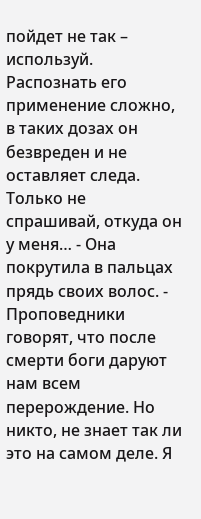пойдет не так – используй. Распознать его применение сложно, в таких дозах он безвреден и не оставляет следа. Только не спрашивай, откуда он у меня… - Она покрутила в пальцах прядь своих волос. - Проповедники говорят, что после смерти боги даруют нам всем перерождение. Но никто, не знает так ли это на самом деле. Я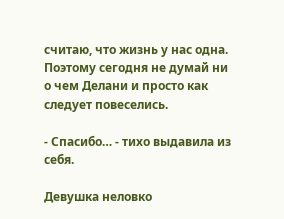считаю, что жизнь у нас одна. Поэтому сегодня не думай ни о чем Делани и просто как следует повеселись.

- Спасибо… - тихо выдавила из себя.

Девушка неловко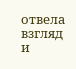отвела взгляд и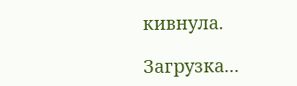кивнула.

Загрузка...